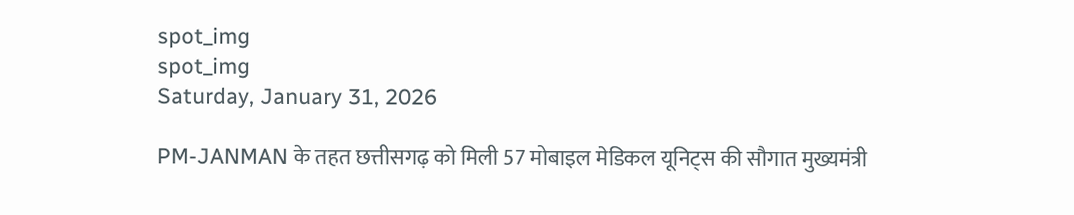spot_img
spot_img
Saturday, January 31, 2026

PM-JANMAN के तहत छत्तीसगढ़ को मिली 57 मोबाइल मेडिकल यूनिट्स की सौगात मुख्यमंत्री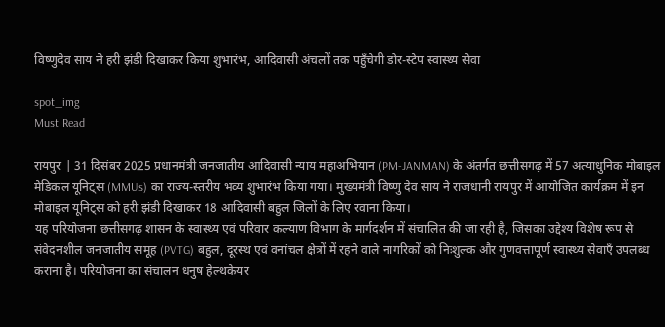विष्णुदेव साय ने हरी झंडी दिखाकर किया शुभारंभ, आदिवासी अंचलों तक पहुँचेगी डोर-स्टेप स्वास्थ्य सेवा

spot_img
Must Read

रायपुर | 31 दिसंबर 2025 प्रधानमंत्री जनजातीय आदिवासी न्याय महाअभियान (PM-JANMAN) के अंतर्गत छत्तीसगढ़ में 57 अत्याधुनिक मोबाइल मेडिकल यूनिट्स (MMUs) का राज्य-स्तरीय भव्य शुभारंभ किया गया। मुख्यमंत्री विष्णु देव साय ने राजधानी रायपुर में आयोजित कार्यक्रम में इन मोबाइल यूनिट्स को हरी झंडी दिखाकर 18 आदिवासी बहुल जिलों के लिए रवाना किया।
यह परियोजना छत्तीसगढ़ शासन के स्वास्थ्य एवं परिवार कल्याण विभाग के मार्गदर्शन में संचालित की जा रही है, जिसका उद्देश्य विशेष रूप से संवेदनशील जनजातीय समूह (PVTG) बहुल, दूरस्थ एवं वनांचल क्षेत्रों में रहने वाले नागरिकों को निःशुल्क और गुणवत्तापूर्ण स्वास्थ्य सेवाएँ उपलब्ध कराना है। परियोजना का संचालन धनुष हेल्थकेयर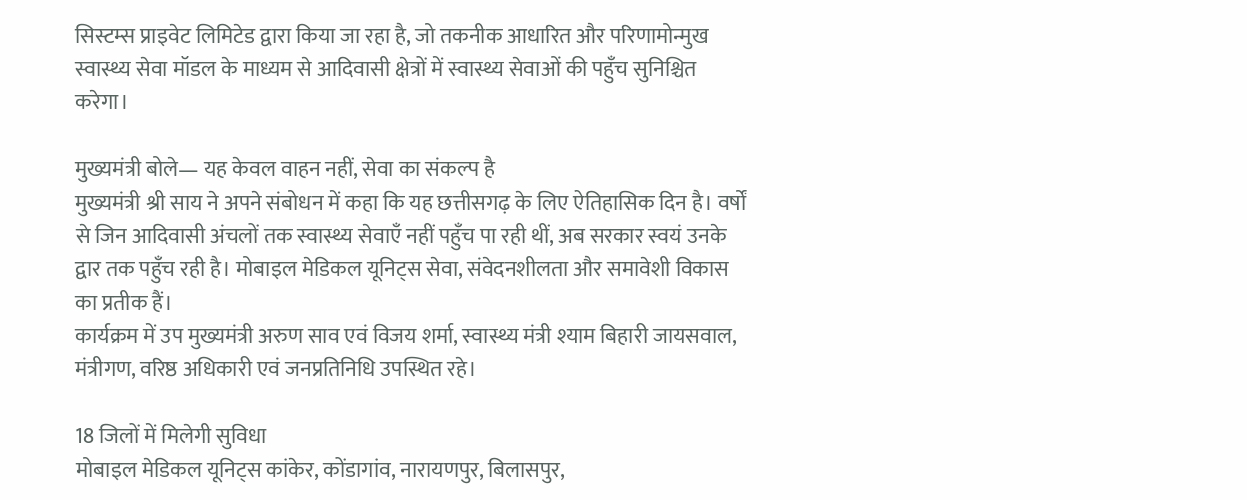सिस्टम्स प्राइवेट लिमिटेड द्वारा किया जा रहा है, जो तकनीक आधारित और परिणामोन्मुख स्वास्थ्य सेवा मॉडल के माध्यम से आदिवासी क्षेत्रों में स्वास्थ्य सेवाओं की पहुँच सुनिश्चित करेगा।

मुख्यमंत्री बोले— यह केवल वाहन नहीं, सेवा का संकल्प है
मुख्यमंत्री श्री साय ने अपने संबोधन में कहा कि यह छत्तीसगढ़ के लिए ऐतिहासिक दिन है। वर्षों से जिन आदिवासी अंचलों तक स्वास्थ्य सेवाएँ नहीं पहुँच पा रही थीं, अब सरकार स्वयं उनके द्वार तक पहुँच रही है। मोबाइल मेडिकल यूनिट्स सेवा, संवेदनशीलता और समावेशी विकास का प्रतीक हैं।
कार्यक्रम में उप मुख्यमंत्री अरुण साव एवं विजय शर्मा, स्वास्थ्य मंत्री श्याम बिहारी जायसवाल, मंत्रीगण, वरिष्ठ अधिकारी एवं जनप्रतिनिधि उपस्थित रहे।

18 जिलों में मिलेगी सुविधा
मोबाइल मेडिकल यूनिट्स कांकेर, कोंडागांव, नारायणपुर, बिलासपुर,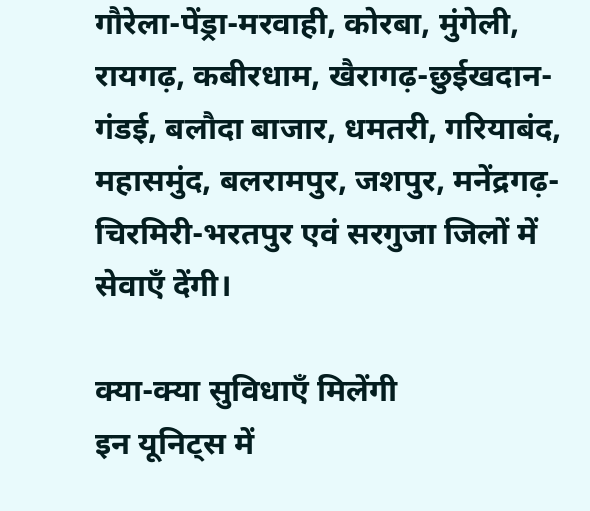गौरेला-पेंड्रा-मरवाही, कोरबा, मुंगेली, रायगढ़, कबीरधाम, खैरागढ़-छुईखदान-गंडई, बलौदा बाजार, धमतरी, गरियाबंद, महासमुंद, बलरामपुर, जशपुर, मनेंद्रगढ़-चिरमिरी-भरतपुर एवं सरगुजा जिलों में सेवाएँ देंगी।

क्या-क्या सुविधाएँ मिलेंगी
इन यूनिट्स में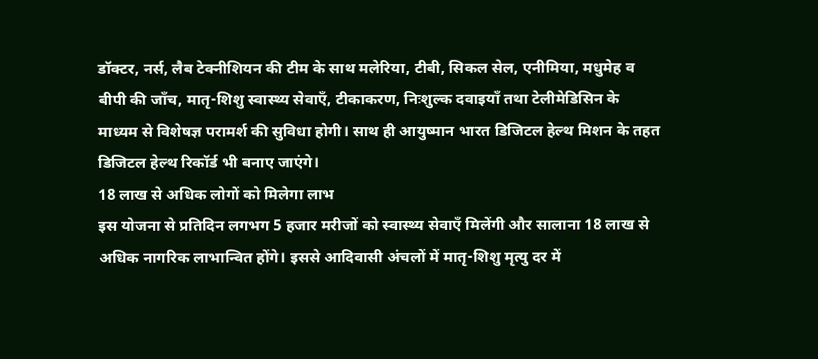डॉक्टर, नर्स, लैब टेक्नीशियन की टीम के साथ मलेरिया, टीबी, सिकल सेल, एनीमिया, मधुमेह व बीपी की जाँच, मातृ-शिशु स्वास्थ्य सेवाएँ, टीकाकरण, निःशुल्क दवाइयाँ तथा टेलीमेडिसिन के माध्यम से विशेषज्ञ परामर्श की सुविधा होगी। साथ ही आयुष्मान भारत डिजिटल हेल्थ मिशन के तहत डिजिटल हेल्थ रिकॉर्ड भी बनाए जाएंगे।
18 लाख से अधिक लोगों को मिलेगा लाभ
इस योजना से प्रतिदिन लगभग 5 हजार मरीजों को स्वास्थ्य सेवाएँ मिलेंगी और सालाना 18 लाख से अधिक नागरिक लाभान्वित होंगे। इससे आदिवासी अंचलों में मातृ-शिशु मृत्यु दर में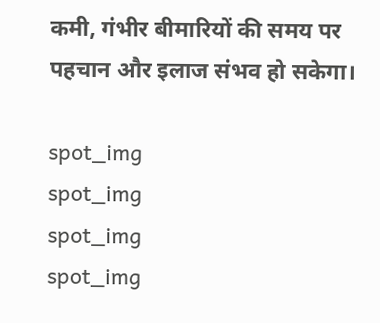कमी, गंभीर बीमारियों की समय पर पहचान और इलाज संभव हो सकेगा।

spot_img
spot_img
spot_img
spot_img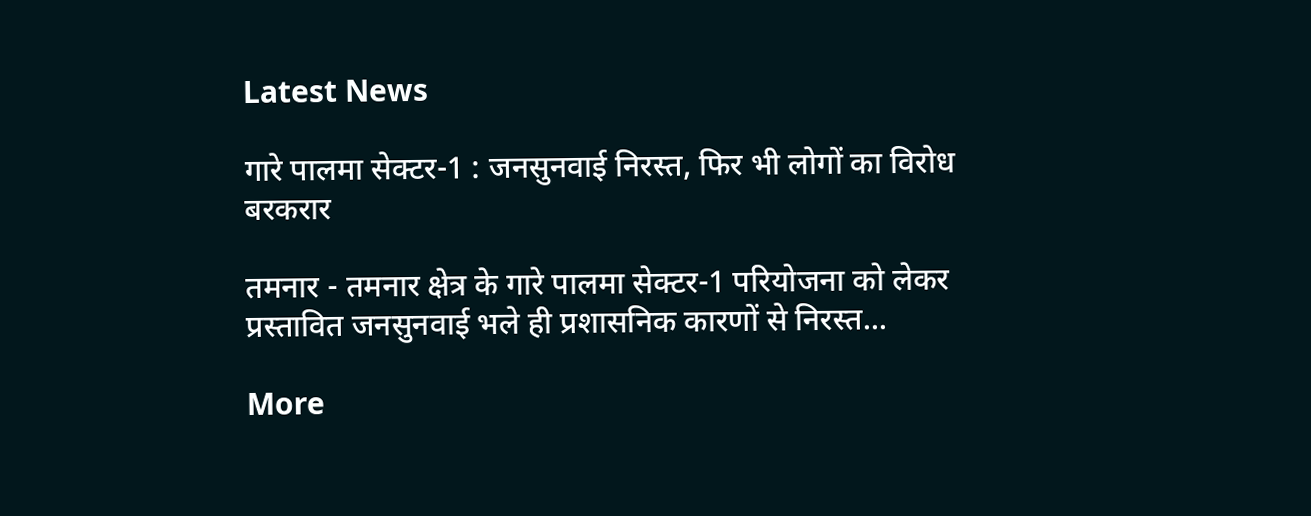Latest News

गारे पालमा सेक्टर-1 : जनसुनवाई निरस्त, फिर भी लोगों का विरोध बरकरार

तमनार - तमनार क्षेत्र के गारे पालमा सेक्टर-1 परियोजना को लेकर प्रस्तावित जनसुनवाई भले ही प्रशासनिक कारणों से निरस्त...

More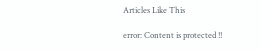Articles Like This

error: Content is protected !!